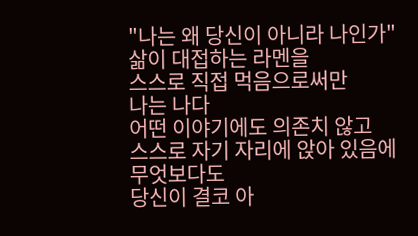"나는 왜 당신이 아니라 나인가"
삶이 대접하는 라멘을
스스로 직접 먹음으로써만
나는 나다
어떤 이야기에도 의존치 않고
스스로 자기 자리에 앉아 있음에
무엇보다도
당신이 결코 아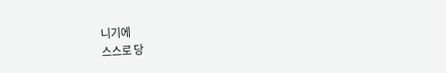니기에
스스로 당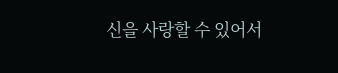신을 사랑할 수 있어서